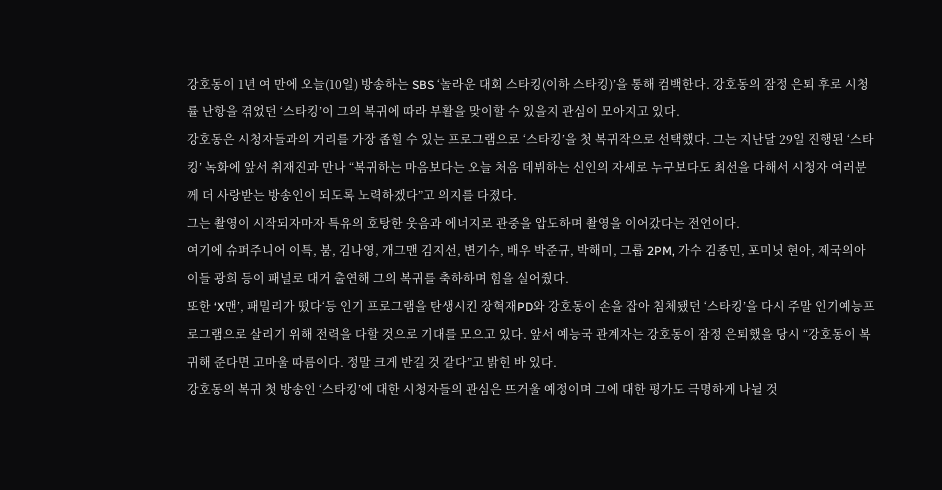강호동이 1년 여 만에 오늘(10일) 방송하는 SBS ‘놀라운 대회 스타킹(이하 스타킹)’을 통해 컴백한다. 강호동의 잠정 은퇴 후로 시청률 난항을 겪었던 ‘스타킹’이 그의 복귀에 따라 부활을 맞이할 수 있을지 관심이 모아지고 있다.
강호동은 시청자들과의 거리를 가장 좁힐 수 있는 프로그램으로 ‘스타킹’을 첫 복귀작으로 선택했다. 그는 지난달 29일 진행된 ‘스타킹’ 녹화에 앞서 취재진과 만나 “복귀하는 마음보다는 오늘 처음 데뷔하는 신인의 자세로 누구보다도 최선을 다해서 시청자 여러분께 더 사랑받는 방송인이 되도록 노력하겠다”고 의지를 다졌다.
그는 촬영이 시작되자마자 특유의 호탕한 웃음과 에너지로 관중을 압도하며 촬영을 이어갔다는 전언이다.
여기에 슈퍼주니어 이특, 붐, 김나영, 개그맨 김지선, 변기수, 배우 박준규, 박해미, 그룹 2PM, 가수 김종민, 포미닛 현아, 제국의아이들 광희 등이 패널로 대거 출연해 그의 복귀를 축하하며 힘을 실어줬다.
또한 ‘X맨’, 패밀리가 떴다‘등 인기 프로그램을 탄생시킨 장혁재PD와 강호동이 손을 잡아 침체됐던 ‘스타킹’을 다시 주말 인기예능프로그램으로 살리기 위해 전력을 다할 것으로 기대를 모으고 있다. 앞서 예능국 관계자는 강호동이 잠정 은퇴했을 당시 “강호동이 복귀해 준다면 고마울 따름이다. 정말 크게 반길 것 같다”고 밝힌 바 있다.
강호동의 복귀 첫 방송인 ‘스타킹’에 대한 시청자들의 관심은 뜨거울 예정이며 그에 대한 평가도 극명하게 나뉠 것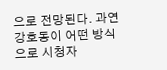으로 전망된다. 과연 강호동이 어떤 방식으로 시청자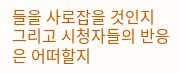들을 사로잡을 것인지 그리고 시청자들의 반응은 어떠할지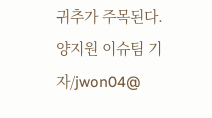귀추가 주목된다.
양지원 이슈팀 기자/jwon04@